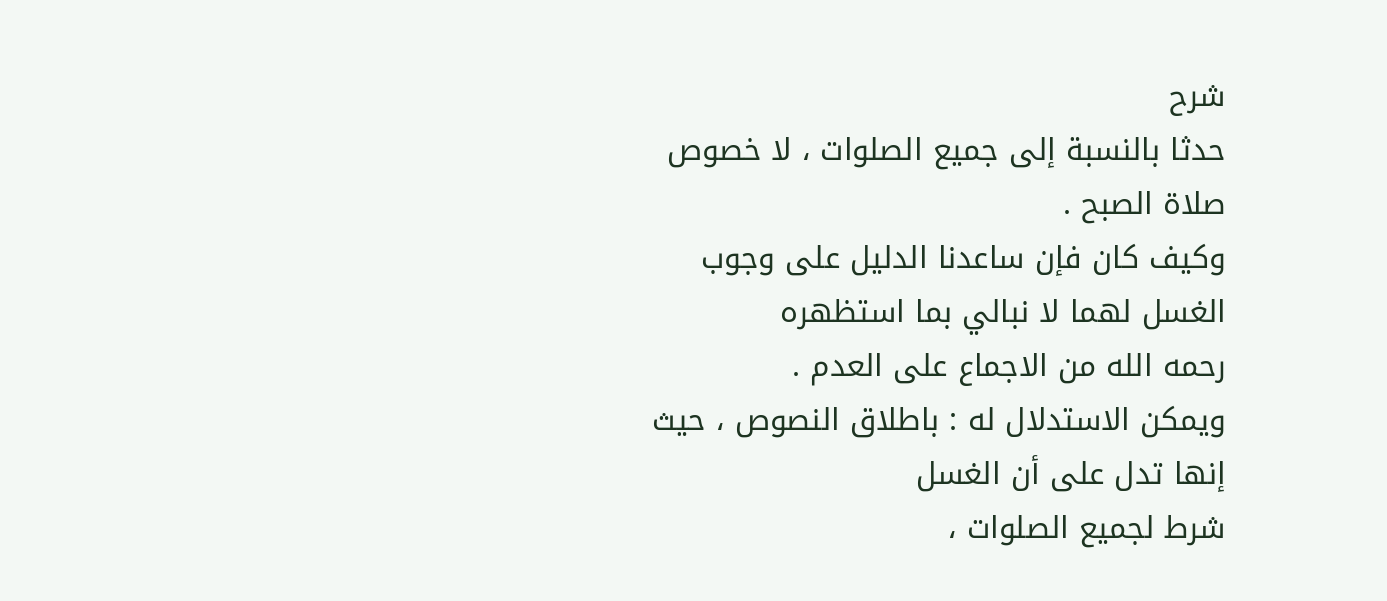شرح
حدثا بالنسبة إلى جميع الصلوات ، لا خصوص صلاة الصبح .
وكيف كان فإن ساعدنا الدليل على وجوب الغسل لهما لا نبالي بما استظهره
رحمه الله من الاجماع على العدم .
ويمكن الاستدلال له : باطلاق النصوص ، حيث إنها تدل على أن الغسل
شرط لجميع الصلوات ،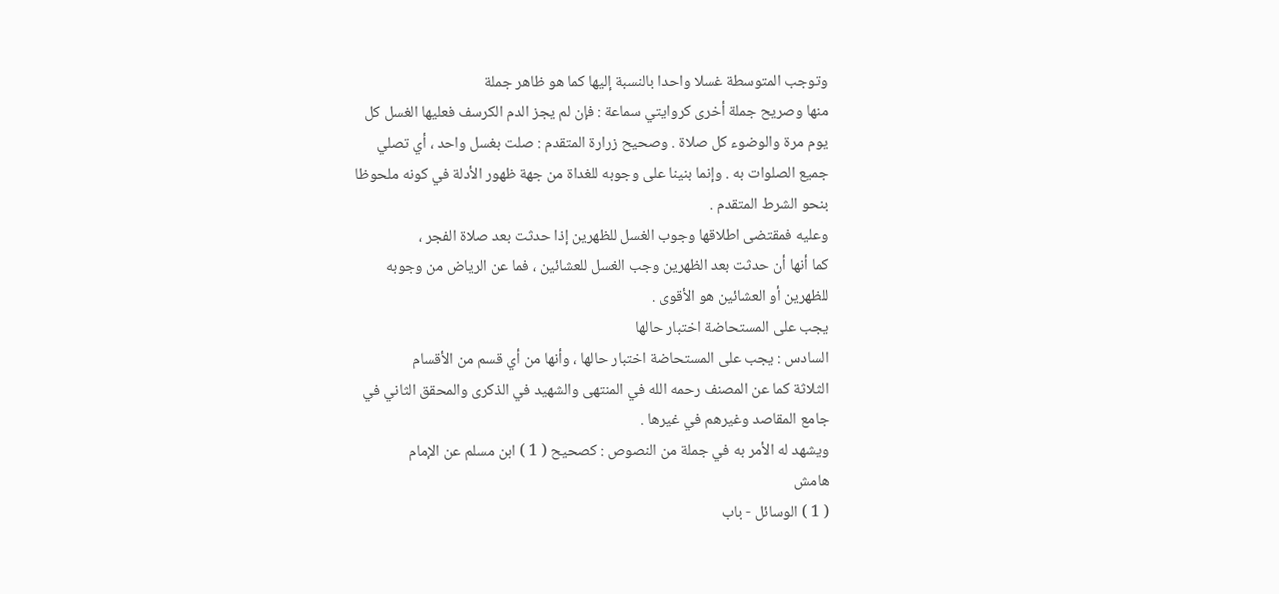وتوجب المتوسطة غسلا واحدا بالنسبة إليها كما هو ظاهر جملة
منها وصريح جملة أخرى كروايتي سماعة : فإن لم يجز الدم الكرسف فعليها الغسل كل
يوم مرة والوضوء كل صلاة . وصحيح زرارة المتقدم : صلت بغسل واحد ، أي تصلي
جميع الصلوات به . وإنما بنينا على وجوبه للغداة من جهة ظهور الأدلة في كونه ملحوظا
بنحو الشرط المتقدم .
وعليه فمقتضى اطلاقها وجوب الغسل للظهرين إذا حدثت بعد صلاة الفجر ،
كما أنها أن حدثت بعد الظهرين وجب الغسل للعشائين ، فما عن الرياض من وجوبه
للظهرين أو العشائين هو الأقوى .
يجب على المستحاضة اختبار حالها
السادس : يجب على المستحاضة اختبار حالها ، وأنها من أي قسم من الأقسام
الثلاثة كما عن المصنف رحمه الله في المنتهى والشهيد في الذكرى والمحقق الثاني في
جامع المقاصد وغيرهم في غيرها .
ويشهد له الأمر به في جملة من النصوص : كصحيح ( 1 ) ابن مسلم عن الإمام
هامش
( 1 ) الوسائل - باب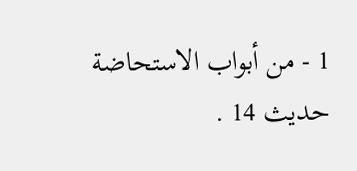1 - من أبواب الاستحاضة حديث 14 .